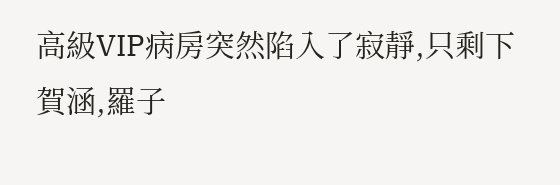高級VIP病房突然陷入了寂靜,只剩下賀涵,羅子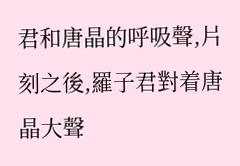君和唐晶的呼吸聲,片刻之後,羅子君對着唐晶大聲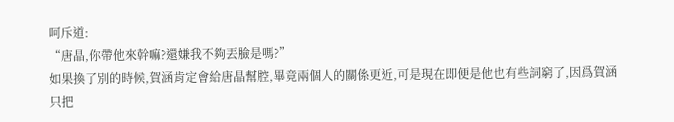呵斥道:
“唐晶,你帶他來幹嘛?還嫌我不夠丟臉是嗎?”
如果換了別的時候,賀涵肯定會給唐晶幫腔,畢竟兩個人的關係更近,可是現在即便是他也有些詞窮了,因爲賀涵只把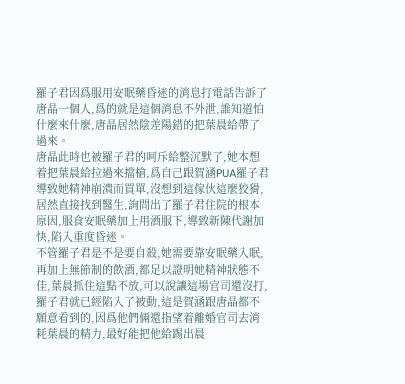羅子君因爲服用安眠藥昏迷的消息打電話告訴了唐晶一個人,爲的就是這個消息不外泄,誰知道怕什麼來什麼,唐晶居然陰差陽錯的把葉晨給帶了過來。
唐晶此時也被羅子君的呵斥給整沉默了,她本想着把葉晨給拉過來擋槍,爲自己跟賀涵PUA羅子君導致她精神崩潰而買單,沒想到這傢伙這麼狡猾,居然直接找到醫生,詢問出了羅子君住院的根本原因,服食安眠藥加上用酒服下,導致新陳代謝加快,陷入重度昏迷。
不管羅子君是不是要自殺,她需要靠安眠藥入眠,再加上無節制的飲酒,都足以證明她精神狀態不佳,葉晨抓住這點不放,可以說讓這場官司還沒打,羅子君就已經陷入了被動,這是賀涵跟唐晶都不願意看到的,因爲他們倆還指望着離婚官司去消耗葉晨的精力,最好能把他給踢出晨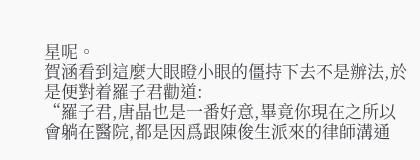星呢。
賀涵看到這麼大眼瞪小眼的僵持下去不是辦法,於是便對着羅子君勸道:
“羅子君,唐晶也是一番好意,畢竟你現在之所以會躺在醫院,都是因爲跟陳俊生派來的律師溝通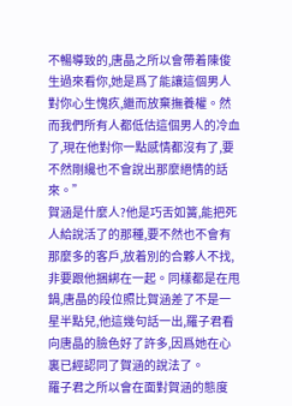不暢導致的,唐晶之所以會帶着陳俊生過來看你,她是爲了能讓這個男人對你心生愧疚,繼而放棄撫養權。然而我們所有人都低估這個男人的冷血了,現在他對你一點感情都沒有了,要不然剛纔也不會說出那麼絕情的話來。”
賀涵是什麼人?他是巧舌如簧,能把死人給說活了的那種,要不然也不會有那麼多的客戶,放着別的合夥人不找,非要跟他捆綁在一起。同樣都是在甩鍋,唐晶的段位照比賀涵差了不是一星半點兒,他這幾句話一出,羅子君看向唐晶的臉色好了許多,因爲她在心裏已經認同了賀涵的說法了。
羅子君之所以會在面對賀涵的態度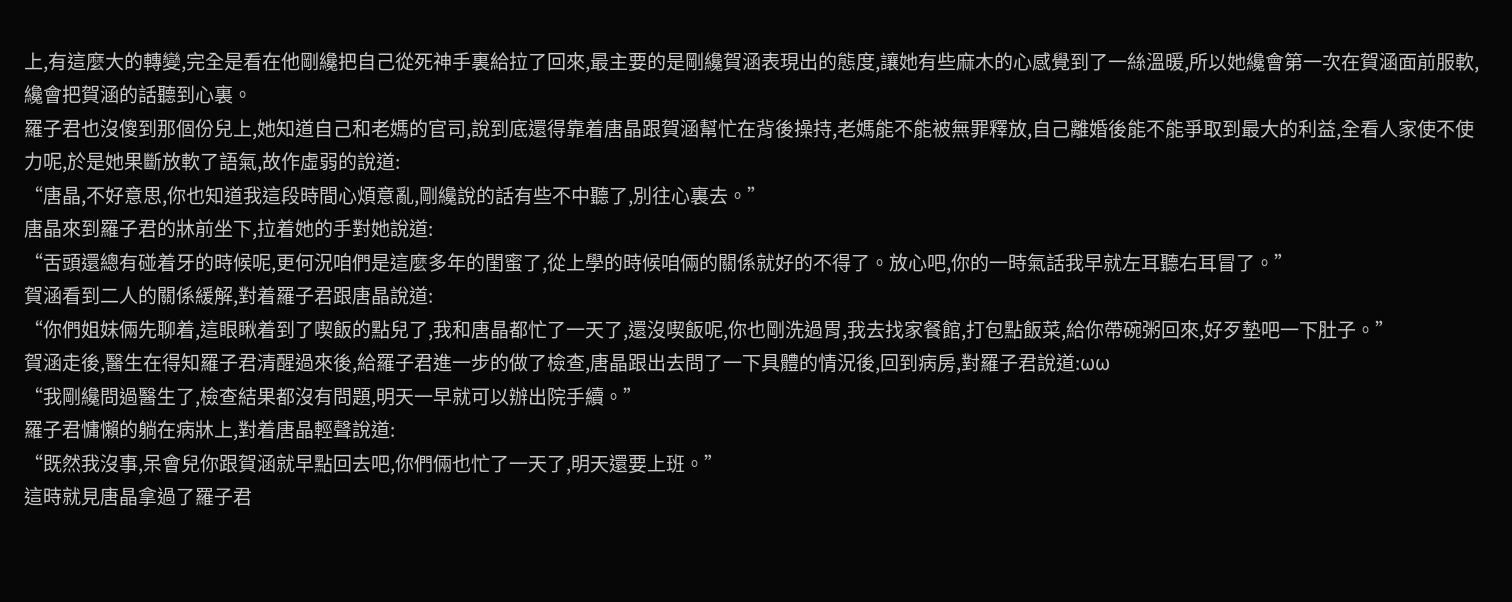上,有這麼大的轉變,完全是看在他剛纔把自己從死神手裏給拉了回來,最主要的是剛纔賀涵表現出的態度,讓她有些麻木的心感覺到了一絲溫暖,所以她纔會第一次在賀涵面前服軟,纔會把賀涵的話聽到心裏。
羅子君也沒傻到那個份兒上,她知道自己和老媽的官司,說到底還得靠着唐晶跟賀涵幫忙在背後操持,老媽能不能被無罪釋放,自己離婚後能不能爭取到最大的利益,全看人家使不使力呢,於是她果斷放軟了語氣,故作虛弱的說道:
“唐晶,不好意思,你也知道我這段時間心煩意亂,剛纔說的話有些不中聽了,別往心裏去。”
唐晶來到羅子君的牀前坐下,拉着她的手對她說道:
“舌頭還總有碰着牙的時候呢,更何況咱們是這麼多年的閨蜜了,從上學的時候咱倆的關係就好的不得了。放心吧,你的一時氣話我早就左耳聽右耳冒了。”
賀涵看到二人的關係緩解,對着羅子君跟唐晶說道:
“你們姐妹倆先聊着,這眼瞅着到了喫飯的點兒了,我和唐晶都忙了一天了,還沒喫飯呢,你也剛洗過胃,我去找家餐館,打包點飯菜,給你帶碗粥回來,好歹墊吧一下肚子。”
賀涵走後,醫生在得知羅子君清醒過來後,給羅子君進一步的做了檢查,唐晶跟出去問了一下具體的情況後,回到病房,對羅子君說道:ωω
“我剛纔問過醫生了,檢查結果都沒有問題,明天一早就可以辦出院手續。”
羅子君慵懶的躺在病牀上,對着唐晶輕聲說道:
“既然我沒事,呆會兒你跟賀涵就早點回去吧,你們倆也忙了一天了,明天還要上班。”
這時就見唐晶拿過了羅子君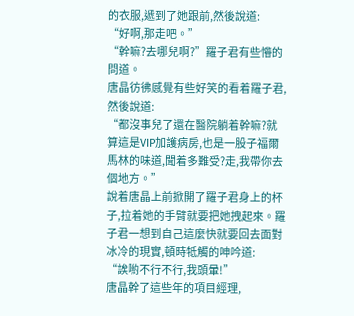的衣服,遞到了她跟前,然後說道:
“好啊,那走吧。”
“幹嘛?去哪兒啊?”羅子君有些懵的問道。
唐晶彷彿感覺有些好笑的看着羅子君,然後說道:
“都沒事兒了還在醫院躺着幹嘛?就算這是VIP加護病房,也是一股子福爾馬林的味道,聞着多難受?走,我帶你去個地方。”
說着唐晶上前掀開了羅子君身上的杯子,拉着她的手臂就要把她拽起來。羅子君一想到自己這麼快就要回去面對冰冷的現實,頓時牴觸的呻吟道:
“誒喲不行不行,我頭暈!”
唐晶幹了這些年的項目經理,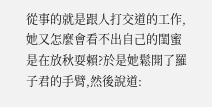從事的就是跟人打交道的工作,她又怎麼會看不出自己的閨蜜是在放秋耍賴?於是她鬆開了羅子君的手臂,然後說道: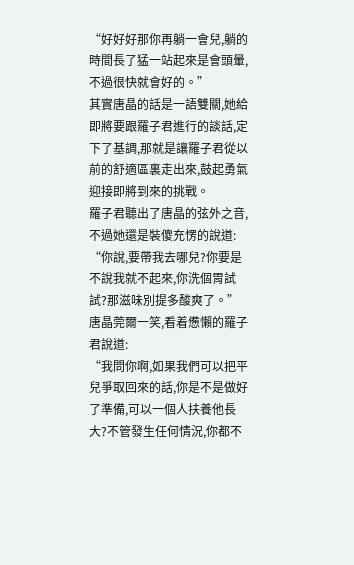“好好好那你再躺一會兒,躺的時間長了猛一站起來是會頭暈,不過很快就會好的。”
其實唐晶的話是一語雙關,她給即將要跟羅子君進行的談話,定下了基調,那就是讓羅子君從以前的舒適區裏走出來,鼓起勇氣迎接即將到來的挑戰。
羅子君聽出了唐晶的弦外之音,不過她還是裝傻充愣的說道:
“你說,要帶我去哪兒?你要是不說我就不起來,你洗個胃試試?那滋味別提多酸爽了。”
唐晶莞爾一笑,看着憊懶的羅子君說道:
“我問你啊,如果我們可以把平兒爭取回來的話,你是不是做好了準備,可以一個人扶養他長大?不管發生任何情況,你都不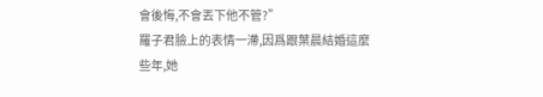會後悔,不會丟下他不管?”
羅子君臉上的表情一滯,因爲跟葉晨結婚這麼些年,她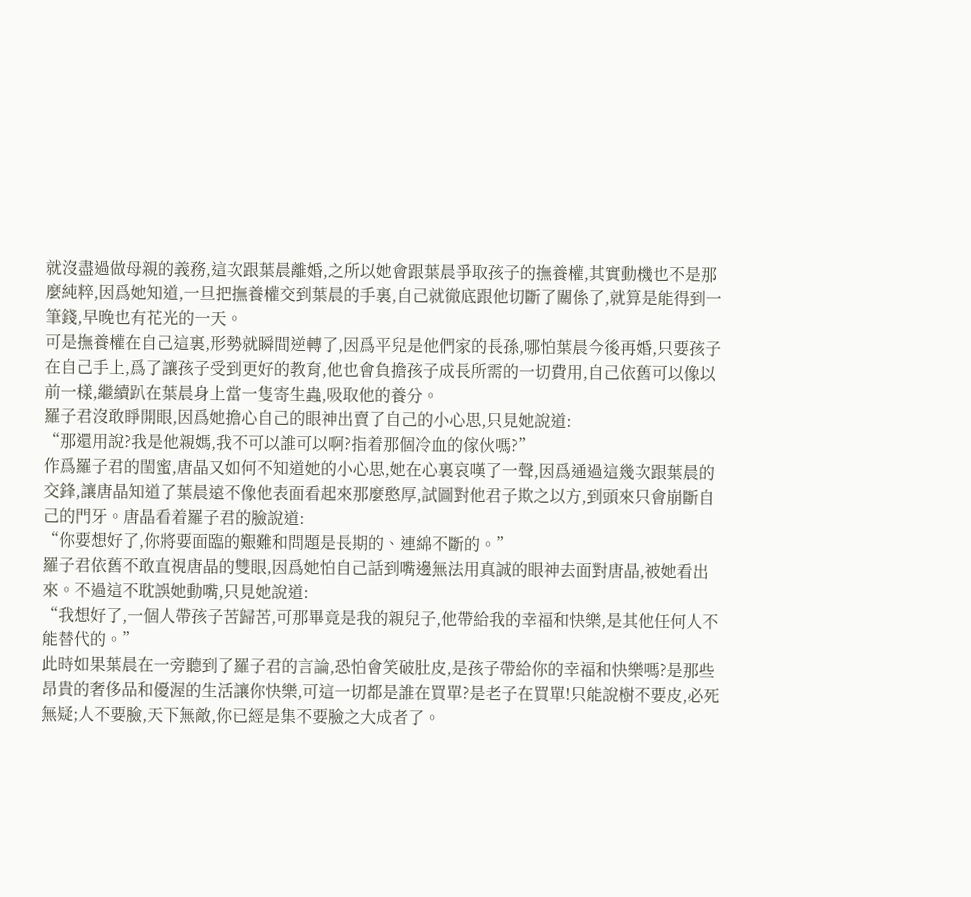就沒盡過做母親的義務,這次跟葉晨離婚,之所以她會跟葉晨爭取孩子的撫養權,其實動機也不是那麼純粹,因爲她知道,一旦把撫養權交到葉晨的手裏,自己就徹底跟他切斷了關係了,就算是能得到一筆錢,早晚也有花光的一天。
可是撫養權在自己這裏,形勢就瞬間逆轉了,因爲平兒是他們家的長孫,哪怕葉晨今後再婚,只要孩子在自己手上,爲了讓孩子受到更好的教育,他也會負擔孩子成長所需的一切費用,自己依舊可以像以前一樣,繼續趴在葉晨身上當一隻寄生蟲,吸取他的養分。
羅子君沒敢睜開眼,因爲她擔心自己的眼神出賣了自己的小心思,只見她說道:
“那還用說?我是他親媽,我不可以誰可以啊?指着那個冷血的傢伙嗎?”
作爲羅子君的閨蜜,唐晶又如何不知道她的小心思,她在心裏哀嘆了一聲,因爲通過這幾次跟葉晨的交鋒,讓唐晶知道了葉晨遠不像他表面看起來那麼憨厚,試圖對他君子欺之以方,到頭來只會崩斷自己的門牙。唐晶看着羅子君的臉說道:
“你要想好了,你將要面臨的艱難和問題是長期的、連綿不斷的。”
羅子君依舊不敢直視唐晶的雙眼,因爲她怕自己話到嘴邊無法用真誠的眼神去面對唐晶,被她看出來。不過這不耽誤她動嘴,只見她說道:
“我想好了,一個人帶孩子苦歸苦,可那畢竟是我的親兒子,他帶給我的幸福和快樂,是其他任何人不能替代的。”
此時如果葉晨在一旁聽到了羅子君的言論,恐怕會笑破肚皮,是孩子帶給你的幸福和快樂嗎?是那些昂貴的奢侈品和優渥的生活讓你快樂,可這一切都是誰在買單?是老子在買單!只能說樹不要皮,必死無疑;人不要臉,天下無敵,你已經是集不要臉之大成者了。